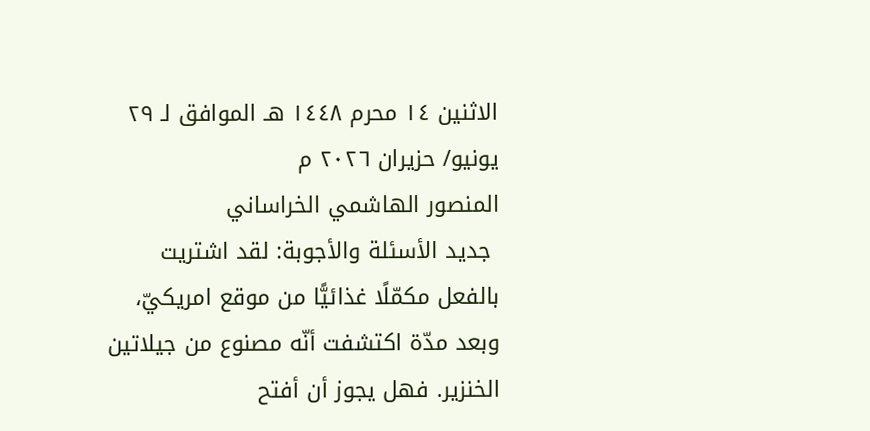الاثنين ١٤ محرم ١٤٤٨ هـ الموافق لـ ٢٩ يونيو/ حزيران ٢٠٢٦ م
المنصور الهاشمي الخراساني
 جديد الأسئلة والأجوبة: لقد اشتريت بالفعل مكمّلًا غذائيًّا من موقع امريكيّ، وبعد مدّة اكتشفت أنّه مصنوع من جيلاتين الخنزير. فهل يجوز أن أفتح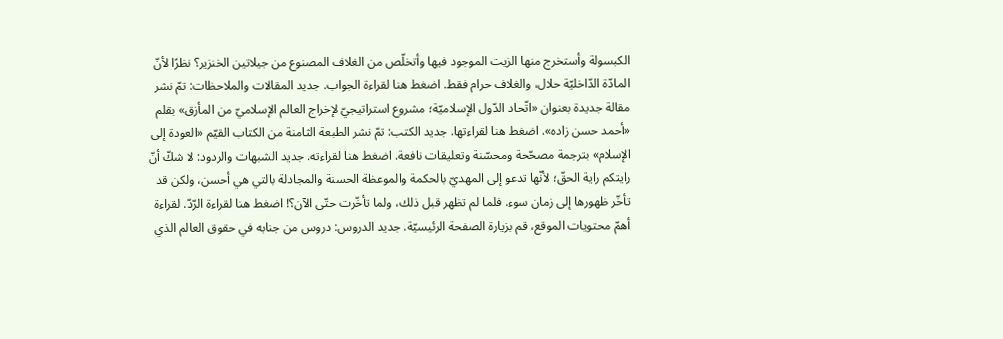الكبسولة وأستخرج منها الزيت الموجود فيها وأتخلّص من الغلاف المصنوع من جيلاتين الخنزير؟ نظرًا لأنّ المادّة الدّاخليّة حلال، والغلاف حرام فقط. اضغط هنا لقراءة الجواب. جديد المقالات والملاحظات: تمّ نشر مقالة جديدة بعنوان «اتّحاد الدّول الإسلاميّة؛ مشروع استراتيجيّ لإخراج العالم الإسلاميّ من المأزق» بقلم «أحمد حسن زاده». اضغط هنا لقراءتها. جديد الكتب: تمّ نشر الطبعة الثامنة من الكتاب القيّم «العودة إلى الإسلام» بترجمة مصحّحة ومحسّنة وتعليقات نافعة. اضغط هنا لقراءته. جديد الشبهات والردود: لا شكّ أنّ رايتكم راية الحقّ؛ لأنّها تدعو إلى المهديّ بالحكمة والموعظة الحسنة والمجادلة بالتي هي أحسن، ولكن قد تأخّر ظهورها إلى زمان سوء. فلما لم تظهر قبل ذلك، ولما تأخّرت حتّى الآن؟! اضغط هنا لقراءة الرّدّ. لقراءة أهمّ محتويات الموقع، قم بزيارة الصفحة الرئيسيّة. جديد الدروس: دروس من جنابه في حقوق العالم الذي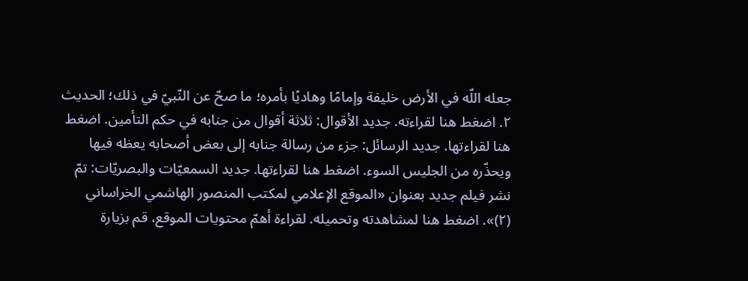جعله اللّه في الأرض خليفة وإمامًا وهاديًا بأمره؛ ما صحّ عن النّبيّ في ذلك؛ الحديث ٢. اضغط هنا لقراءته. جديد الأقوال: ثلاثة أقوال من جنابه في حكم التأمين. اضغط هنا لقراءتها. جديد الرسائل: جزء من رسالة جنابه إلى بعض أصحابه يعظه فيها ويحذّره من الجليس السوء. اضغط هنا لقراءتها. جديد السمعيّات والبصريّات: تمّ نشر فيلم جديد بعنوان «الموقع الإعلامي لمكتب المنصور الهاشمي الخراساني (٢)». اضغط هنا لمشاهدته وتحميله. لقراءة أهمّ محتويات الموقع، قم بزيارة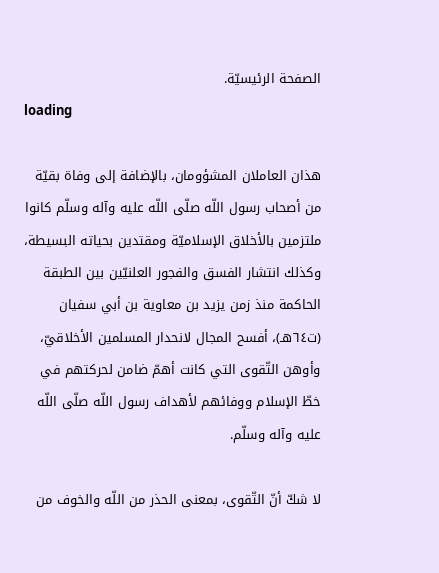الصفحة الرئيسيّة.
loading

هذان العاملان المشؤومان، بالإضافة إلى وفاة بقيّة من أصحاب رسول اللّه صلّى اللّه عليه وآله وسلّم كانوا ملتزمين بالأخلاق الإسلاميّة ومقتدين بحياته البسيطة، وكذلك انتشار الفسق والفجور العلنيّين بين الطبقة الحاكمة منذ زمن يزيد بن معاوية بن أبي سفيان (ت٦٤هـ)، أفسح المجال لانحدار المسلمين الأخلاقيّ، وأوهن التّقوى التي كانت أهمّ ضامن لحركتهم في خطّ الإسلام ووفائهم لأهداف رسول اللّه صلّى اللّه عليه وآله وسلّم.

لا شكّ أنّ التّقوى، بمعنى الحذر من اللّه والخوف من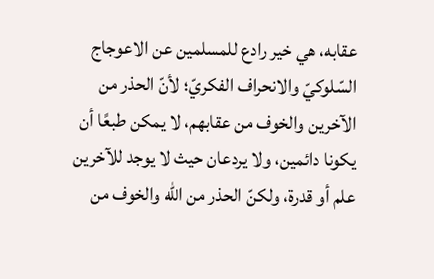عقابه، هي خير رادع للمسلمين عن الاعوجاج السّلوكيّ والانحراف الفكريّ؛ لأنّ الحذر من الآخرين والخوف من عقابهم، لا يمكن طبعًا أن يكونا دائمين، ولا يردعان حيث لا يوجد للآخرين علم أو قدرة، ولكنّ الحذر من اللّه والخوف من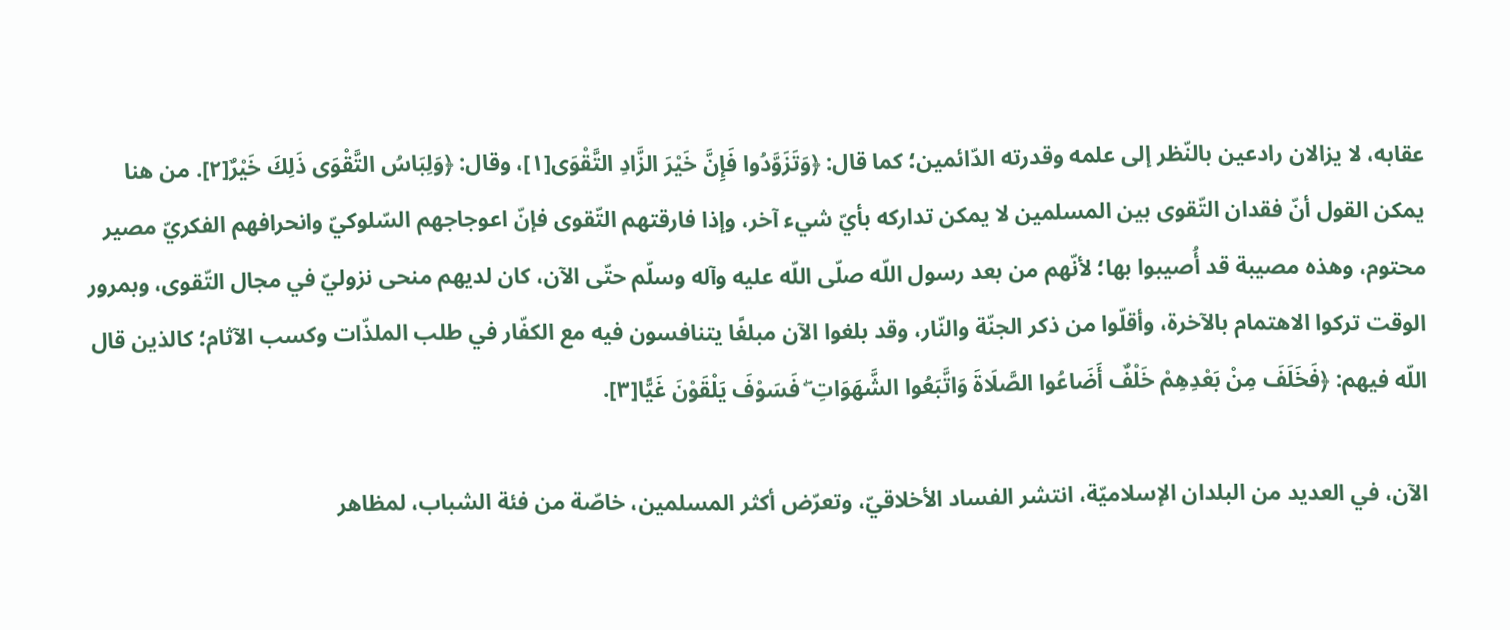عقابه، لا يزالان رادعين بالنّظر إلى علمه وقدرته الدّائمين؛ كما قال: ﴿وَتَزَوَّدُوا فَإِنَّ خَيْرَ الزَّادِ التَّقْوَى[١]، وقال: ﴿وَلِبَاسُ التَّقْوَى ذَلِكَ خَيْرٌ[٢]. من هنا يمكن القول أنّ فقدان التّقوى بين المسلمين لا يمكن تداركه بأيّ شيء آخر، وإذا فارقتهم التّقوى فإنّ اعوجاجهم السّلوكيّ وانحرافهم الفكريّ مصير محتوم، وهذه مصيبة قد أُصيبوا بها؛ لأنّهم من بعد رسول اللّه صلّى اللّه عليه وآله وسلّم حتّى الآن، كان لديهم منحى نزوليّ في مجال التّقوى، وبمرور الوقت تركوا الاهتمام بالآخرة، وأقلّوا من ذكر الجنّة والنّار، وقد بلغوا الآن مبلغًا يتنافسون فيه مع الكفّار في طلب الملذّات وكسب الآثام؛ كالذين قال اللّه فيهم: ﴿فَخَلَفَ مِنْ بَعْدِهِمْ خَلْفٌ أَضَاعُوا الصَّلَاةَ وَاتَّبَعُوا الشَّهَوَاتِ ۖ فَسَوْفَ يَلْقَوْنَ غَيًّا[٣].

الآن، في العديد من البلدان الإسلاميّة، انتشر الفساد الأخلاقيّ، وتعرّض أكثر المسلمين، خاصّة من فئة الشباب، لمظاهر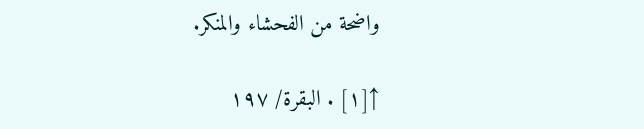واضحة من الفحشاء والمنكر.

↑[١] . البقرة/ ١٩٧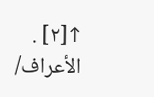↑[٢] . الأعراف/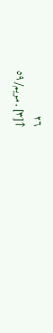٢٦
↑[٣] . مريم/ ٥٩